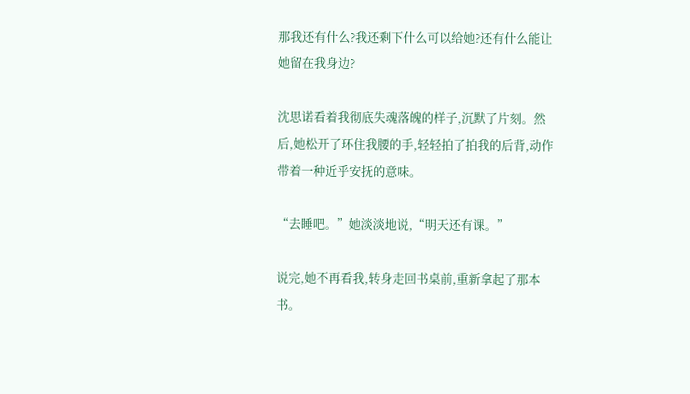那我还有什么?我还剩下什么可以给她?还有什么能让她留在我身边?

沈思诺看着我彻底失魂落魄的样子,沉默了片刻。然后,她松开了环住我腰的手,轻轻拍了拍我的后背,动作带着一种近乎安抚的意味。

“去睡吧。”她淡淡地说,“明天还有课。”

说完,她不再看我,转身走回书桌前,重新拿起了那本书。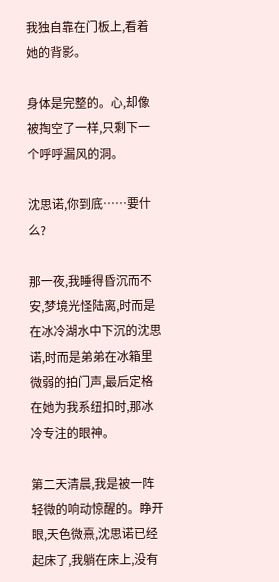我独自靠在门板上,看着她的背影。

身体是完整的。心,却像被掏空了一样,只剩下一个呼呼漏风的洞。

沈思诺,你到底……要什么?

那一夜,我睡得昏沉而不安,梦境光怪陆离,时而是在冰冷湖水中下沉的沈思诺,时而是弟弟在冰箱里微弱的拍门声,最后定格在她为我系纽扣时,那冰冷专注的眼神。

第二天清晨,我是被一阵轻微的响动惊醒的。睁开眼,天色微熹,沈思诺已经起床了,我躺在床上,没有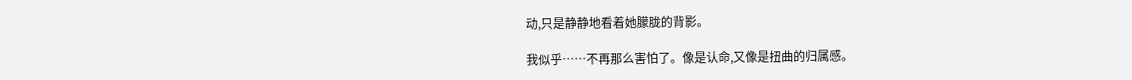动,只是静静地看着她朦胧的背影。

我似乎……不再那么害怕了。像是认命,又像是扭曲的归属感。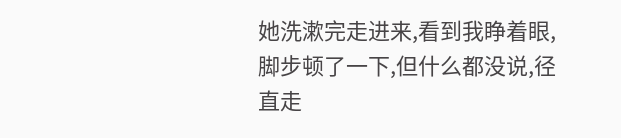她洗漱完走进来,看到我睁着眼,脚步顿了一下,但什么都没说,径直走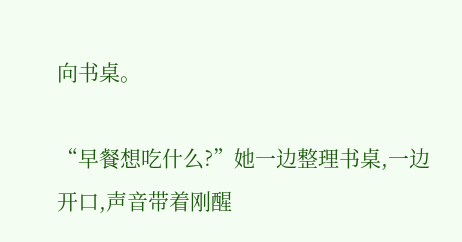向书桌。

“早餐想吃什么?”她一边整理书桌,一边开口,声音带着刚醒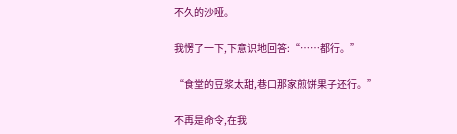不久的沙哑。

我愣了一下,下意识地回答:“……都行。”

“食堂的豆浆太甜,巷口那家煎饼果子还行。”

不再是命令,在我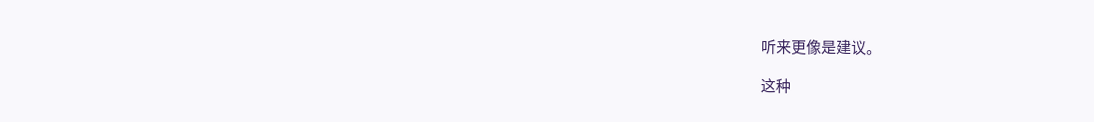听来更像是建议。

这种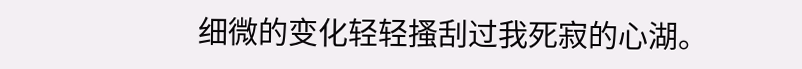细微的变化轻轻搔刮过我死寂的心湖。